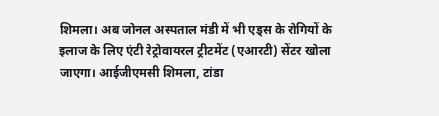शिमला। अब जोनल अस्पताल मंडी में भी एड्स के रोगियों के इलाज के लिए एंटी रेट्रोवायरल ट्रीटमेंट (एआरटी) सेंटर खोला जाएगा। आईजीएमसी शिमला, टांडा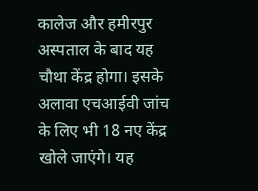कालेज और हमीरपुर अस्पताल के बाद यह चौथा केंद्र होगा। इसके अलावा एचआईवी जांच के लिए भी 18 नए केंद्र खोले जाएंगे। यह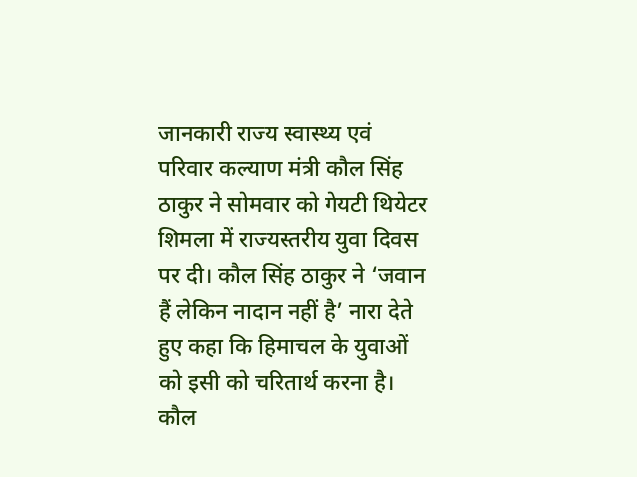जानकारी राज्य स्वास्थ्य एवं परिवार कल्याण मंत्री कौल सिंह ठाकुर ने सोमवार को गेयटी थियेटर शिमला में राज्यस्तरीय युवा दिवस पर दी। कौल सिंह ठाकुर ने ‘जवान हैं लेकिन नादान नहीं है’ नारा देते हुए कहा कि हिमाचल के युवाओं को इसी को चरितार्थ करना है।
कौल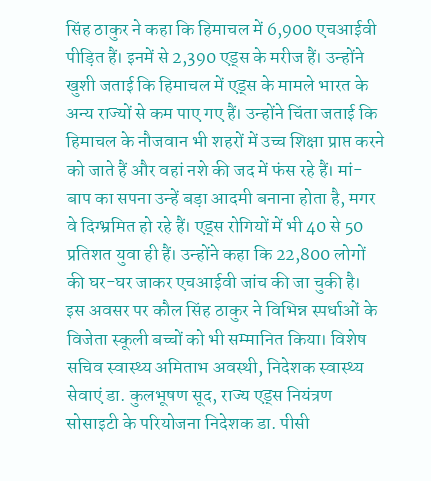सिंह ठाकुर ने कहा कि हिमाचल में 6,900 एचआईवी पीड़ित हैं। इनमें से 2,390 एड्स के मरीज हैं। उन्होंने खुशी जताई कि हिमाचल में एड्स के मामले भारत के अन्य राज्यों से कम पाए गए हैं। उन्होंने चिंता जताई कि हिमाचल के नौजवान भी शहरों में उच्च शिक्षा प्राप्त करने को जाते हैं और वहां नशे की जद में फंस रहे हैं। मां-बाप का सपना उन्हें बड़ा आदमी बनाना होता है, मगर वे दिग्भ्रमित हो रहे हैं। एड्स रोगियों में भी 40 से 50 प्रतिशत युवा ही हैं। उन्होंने कहा कि 22,800 लोगों की घर-घर जाकर एचआईवी जांच की जा चुकी है।
इस अवसर पर कौल सिंह ठाकुर ने विभिन्न स्पर्धाओं के विजेता स्कूली बच्चों को भी सम्मानित किया। विशेष सचिव स्वास्थ्य अमिताभ अवस्थी, निदेशक स्वास्थ्य सेवाएं डा. कुलभूषण सूद, राज्य एड्स नियंत्रण सोसाइटी के परियोजना निदेशक डा. पीसी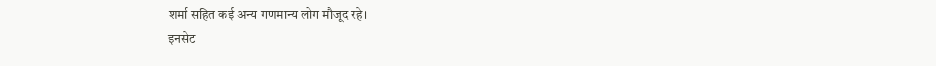शर्मा सहित कई अन्य गणमान्य लोग मौजूद रहे।
इनसेट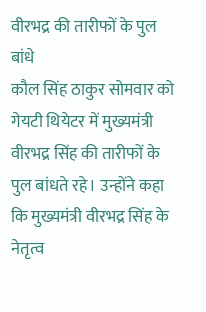वीरभद्र की तारीफों के पुल बांधे
कौल सिंह ठाकुर सोमवार को गेयटी थियेटर में मुख्यमंत्री वीरभद्र सिंह की तारीफों के पुल बांधते रहे। उन्होंने कहा कि मुख्यमंत्री वीरभद्र सिंह के नेतृत्व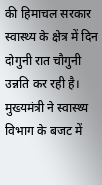की हिमाचल सरकार स्वास्थ्य के क्षेत्र में दिन दोगुनी रात चौगुनी उन्नति कर रही है। मुख्यमंत्री ने स्वास्थ्य विभाग के बजट में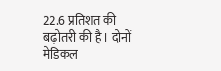22.6 प्रतिशत की बढ़ोतरी की है। दोनों मेडिकल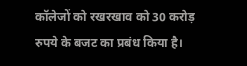कॉलेजों को रखरखाव को 30 करोड़ रुपये के बजट का प्रबंध किया है।